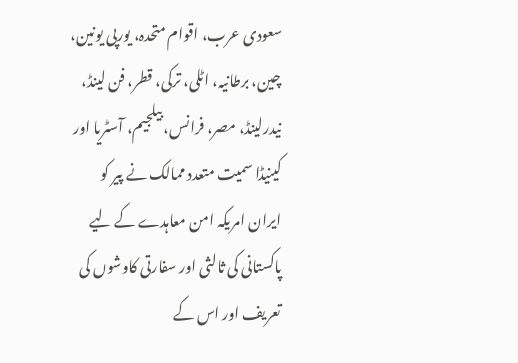سعودی عرب، اقوام متحدہ، یورپی یونین، چین، برطانیہ، اٹلی، ترکی، قطر، فن لینڈ، نیدرلینڈ، مصر، فرانس، بیلجیم، آسٹریا اور کینیڈا سمیت متعدد ممالک نے پیر کو ایران امریکہ امن معاہدے کے لیے پاکستانی کی ثالثی اور سفارتی کاوشوں کی تعریف اور اس کے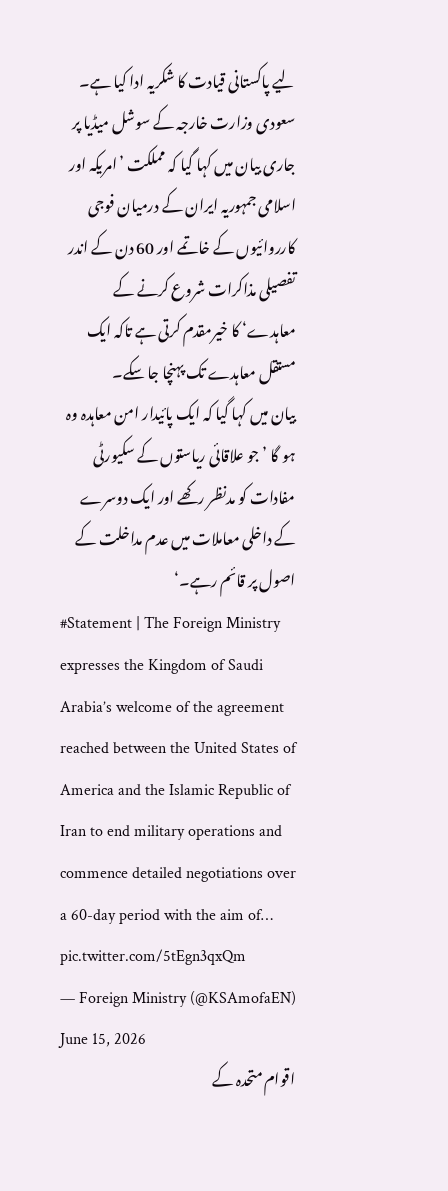لیے پاکستانی قیادت کا شکریہ ادا کیا ہے۔
سعودی وزارت خارجہ کے سوشل میڈیا پر جاری بیان میں کہا گیا کہ مملکت ’امریکہ اور اسلامی جمہوریہ ایران کے درمیان فوجی کارروائیوں کے خاتمے اور 60 دن کے اندر تفصیلی مذاکرات شروع کرنے کے معاہدے‘ کا خیرمقدم کرتی ہے تاکہ ایک مستقل معاہدے تک پہنچا جا سکے۔
بیان میں کہا گیا کہ ایک پائیدار امن معاہدہ وہ ہو گا ’جو علاقائی ریاستوں کے سکیورٹی مفادات کو مدنظر رکھے اور ایک دوسرے کے داخلی معاملات میں عدم مداخلت کے اصول پر قائم رہے۔‘
#Statement | The Foreign Ministry expresses the Kingdom of Saudi Arabia’s welcome of the agreement reached between the United States of America and the Islamic Republic of Iran to end military operations and commence detailed negotiations over a 60-day period with the aim of… pic.twitter.com/5tEgn3qxQm
— Foreign Ministry (@KSAmofaEN) June 15, 2026
اقوام متحدہ کے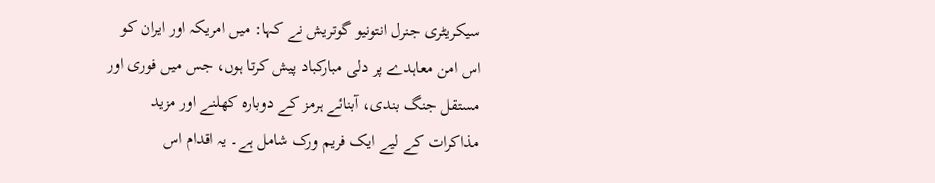سیکریٹری جنرل انتونیو گوتریش نے کہا: میں امریکہ اور ایران کو اس امن معاہدے پر دلی مبارکباد پیش کرتا ہوں، جس میں فوری اور مستقل جنگ بندی، آبنائے ہرمز کے دوبارہ کھلنے اور مزید مذاکرات کے لیے ایک فریم ورک شامل ہے۔ یہ اقدام اس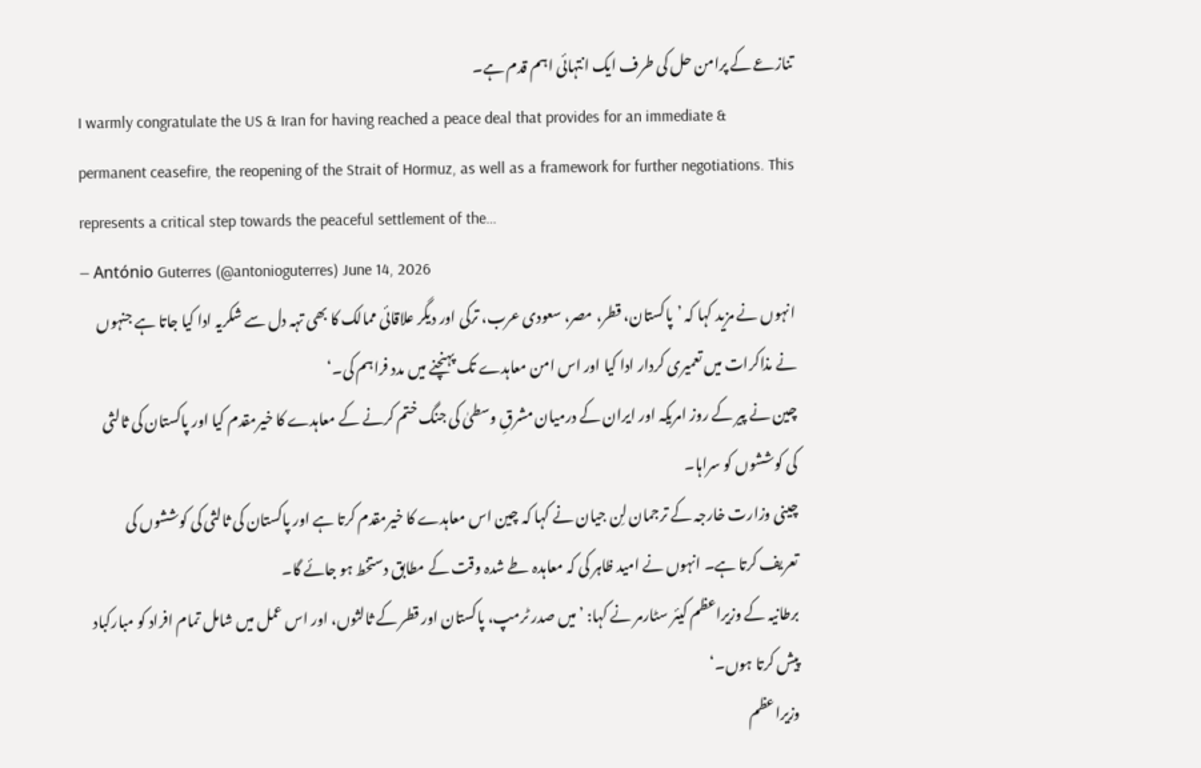تنازعے کے پرامن حل کی طرف ایک انتہائی اہم قدم ہے۔
I warmly congratulate the US & Iran for having reached a peace deal that provides for an immediate & permanent ceasefire, the reopening of the Strait of Hormuz, as well as a framework for further negotiations. This represents a critical step towards the peaceful settlement of the…
— António Guterres (@antonioguterres) June 14, 2026
انہوں نے مزید کہا کہ ’پاکستان، قطر، مصر، سعودی عرب، ترکی اور دیگر علاقائی ممالک کا بھی تہہ دل سے شکریہ ادا کیا جاتا ہے جنہوں نے مذاکرات میں تعمیری کردار ادا کیا اور اس امن معاہدے تک پہنچنے میں مدد فراہم کی۔‘
چین نے پیر کے روز امریکہ اور ایران کے درمیان مشرقِ وسطیٰ کی جنگ ختم کرنے کے معاہدے کا خیرمقدم کیا اور پاکستان کی ثالثی کی کوششوں کو سراہا۔
چینی وزارت خارجہ کے ترجمان لِن جیان نے کہا کہ چین اس معاہدے کا خیرمقدم کرتا ہے اور پاکستان کی ثالثی کی کوششوں کی تعریف کرتا ہے۔ انہوں نے امید ظاہر کی کہ معاہدہ طے شدہ وقت کے مطابق دستخط ہو جائے گا۔
برطانیہ کے وزیراعظم کیئر سٹارمر نے کہا: ’میں صدر ٹرمپ، پاکستان اور قطر کے ثالثوں، اور اس عمل میں شامل تمام افراد کو مبارکباد پیش کرتا ہوں۔‘
وزیراعظم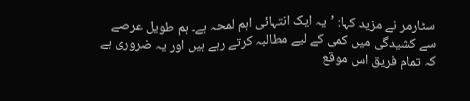سٹارمر نے مزید کہا: ’یہ ایک انتہائی اہم لمحہ ہے۔ ہم طویل عرصے سے کشیدگی میں کمی کے لیے مطالبہ کرتے رہے ہیں اور یہ ضروری ہے کہ تمام فریق اس موقع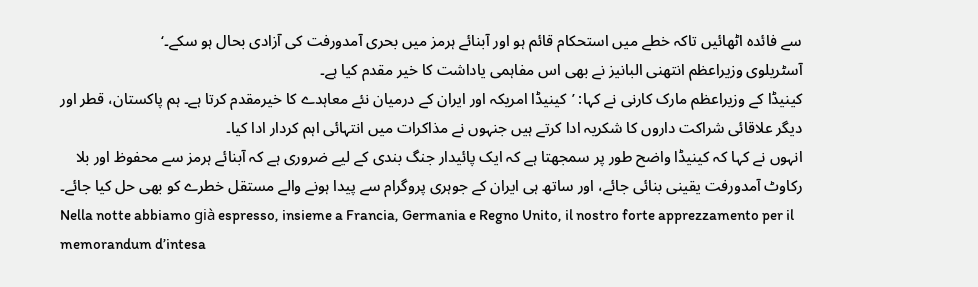سے فائدہ اٹھائیں تاکہ خطے میں استحکام قائم ہو اور آبنائے ہرمز میں بحری آمدورفت کی آزادی بحال ہو سکے۔‘
آسٹریلوی وزیراعظم انتھنی البانیز نے بھی اس مفاہمی یاداشت کا خیر مقدم کیا ہے۔
کینیڈا کے وزیراعظم مارک کارنی نے کہا: ’کینیڈا امریکہ اور ایران کے درمیان نئے معاہدے کا خیرمقدم کرتا ہے۔ ہم پاکستان، قطر اور دیگر علاقائی شراکت داروں کا شکریہ ادا کرتے ہیں جنہوں نے مذاکرات میں انتہائی اہم کردار ادا کیا۔
انہوں نے کہا کہ کینیڈا واضح طور پر سمجھتا ہے کہ ایک پائیدار جنگ بندی کے لیے ضروری ہے کہ آبنائے ہرمز سے محفوظ اور بلا رکاوٹ آمدورفت یقینی بنائی جائے، اور ساتھ ہی ایران کے جوہری پروگرام سے پیدا ہونے والے مستقل خطرے کو بھی حل کیا جائے۔
Nella notte abbiamo già espresso, insieme a Francia, Germania e Regno Unito, il nostro forte apprezzamento per il memorandum d’intesa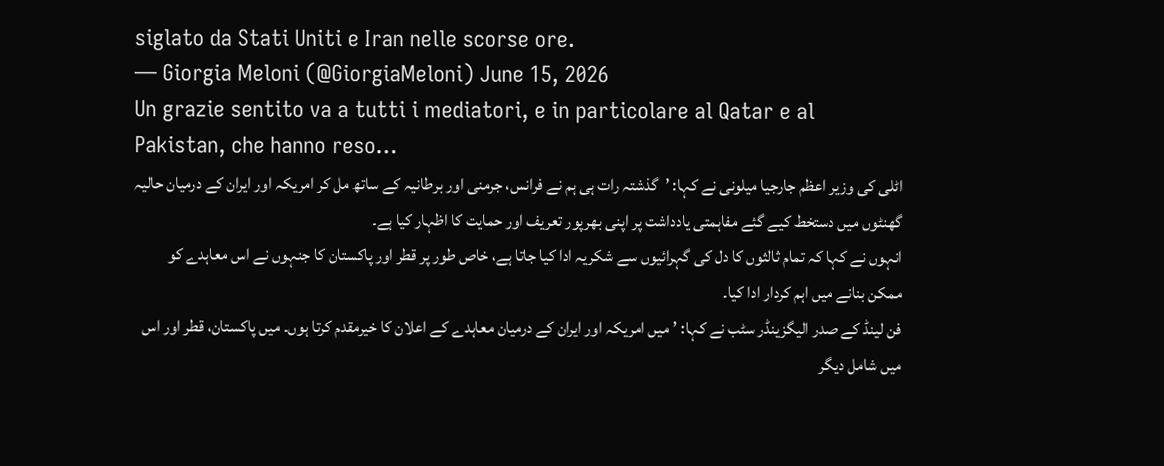siglato da Stati Uniti e Iran nelle scorse ore.
— Giorgia Meloni (@GiorgiaMeloni) June 15, 2026
Un grazie sentito va a tutti i mediatori, e in particolare al Qatar e al Pakistan, che hanno reso…
اٹلی کی وزیر اعظم جارجیا میلونی نے کہا: ’گذشتہ رات ہی ہم نے فرانس، جرمنی اور برطانیہ کے ساتھ مل کر امریکہ اور ایران کے درمیان حالیہ گھنٹوں میں دستخط کیے گئے مفاہمتی یادداشت پر اپنی بھرپور تعریف اور حمایت کا اظہار کیا ہے۔
انہوں نے کہا کہ تمام ثالثوں کا دل کی گہرائیوں سے شکریہ ادا کیا جاتا ہے، خاص طور پر قطر اور پاکستان کا جنہوں نے اس معاہدے کو ممکن بنانے میں اہم کردار ادا کیا۔
فن لینڈ کے صدر الیگزینڈر سٹب نے کہا: ’میں امریکہ اور ایران کے درمیان معاہدے کے اعلان کا خیرمقدم کرتا ہوں۔ میں پاکستان، قطر اور اس میں شامل دیگر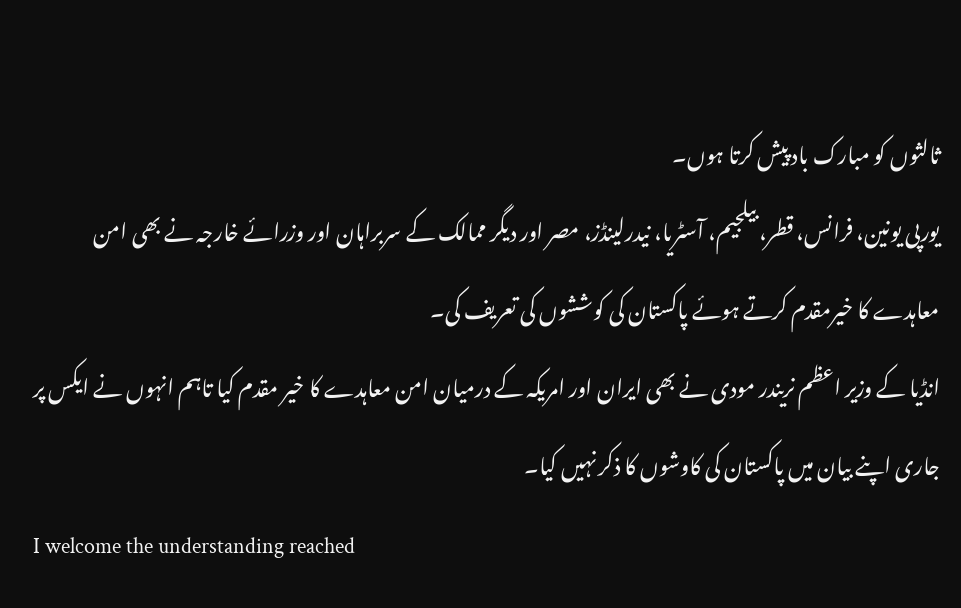ثالثوں کو مبارک باد پیش کرتا ہوں۔
یورپی یونین، فرانس، قطر، بیلجیم، آسٹریا، نیدرلینڈز، مصر اور دیگر ممالک کے سربراہان اور وزرائے خارجہ نے بھی امن معاہدے کا خیرمقدم کرتے ہوئے پاکستان کی کوششوں کی تعریف کی۔
انڈیا کے وزیر اعظم نریندر مودی نے بھی ایران اور امریکہ کے درمیان امن معاہدے کا خیر مقدم کیا تاہم انہوں نے ایکس پر جاری اپنے بیان میں پاکستان کی کاوشوں کا ذکر نہیں کیا۔
I welcome the understanding reached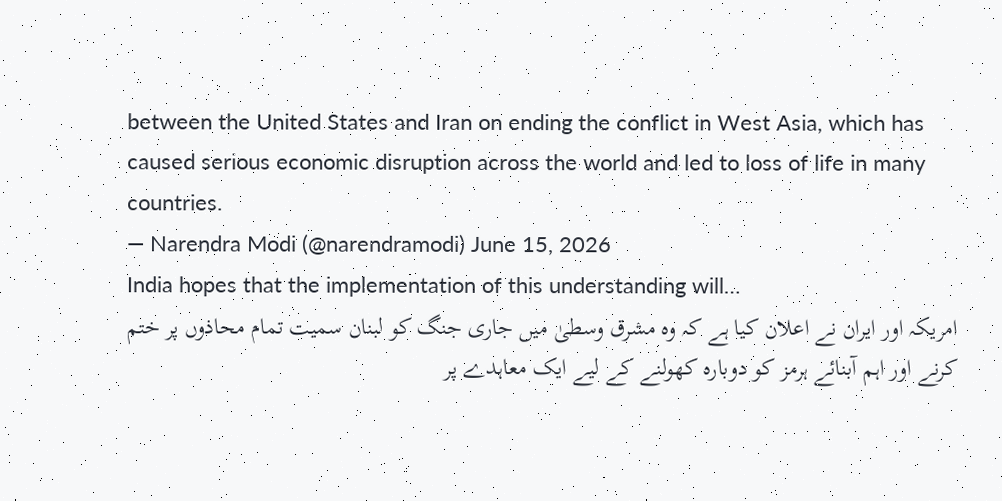between the United States and Iran on ending the conflict in West Asia, which has caused serious economic disruption across the world and led to loss of life in many countries.
— Narendra Modi (@narendramodi) June 15, 2026
India hopes that the implementation of this understanding will…
امریکہ اور ایران نے اعلان کیا ہے کہ وہ مشرق وسطیٰ میں جاری جنگ کو لبنان سمیت تمام محاذوں پر ختم کرنے اور اہم آبنائے ہرمز کو دوبارہ کھولنے کے لیے ایک معاہدے پر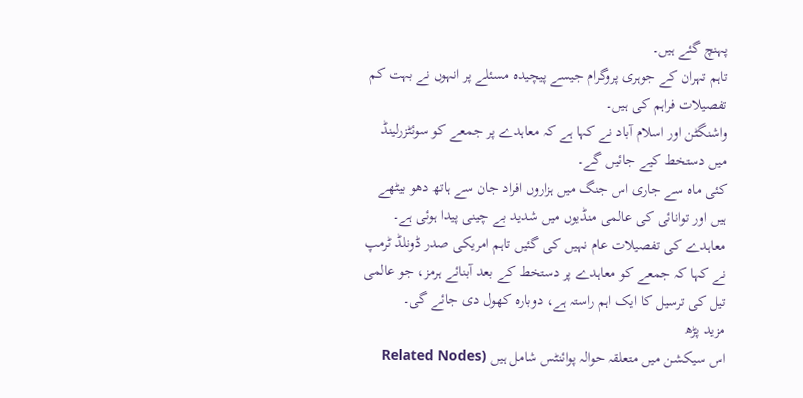پہنچ گئے ہیں۔
تاہم تہران کے جوہری پروگرام جیسے پیچیدہ مسئلے پر انہوں نے بہت کم تفصیلات فراہم کی ہیں۔
واشنگٹن اور اسلام آباد نے کہا ہے کہ معاہدے پر جمعے کو سوئٹزرلینڈ میں دستخط کیے جائیں گے۔
کئی ماہ سے جاری اس جنگ میں ہزاروں افراد جان سے ہاتھ دھو بیٹھے ہیں اور توانائی کی عالمی منڈیوں میں شدید بے چینی پیدا ہوئی ہے۔
معاہدے کی تفصیلات عام نہیں کی گئیں تاہم امریکی صدر ڈونلڈ ٹرمپ نے کہا کہ جمعے کو معاہدے پر دستخط کے بعد آبنائے ہرمز، جو عالمی تیل کی ترسیل کا ایک اہم راستہ ہے، دوبارہ کھول دی جائے گی۔
مزید پڑھ
اس سیکشن میں متعلقہ حوالہ پوائنٹس شامل ہیں (Related Nodes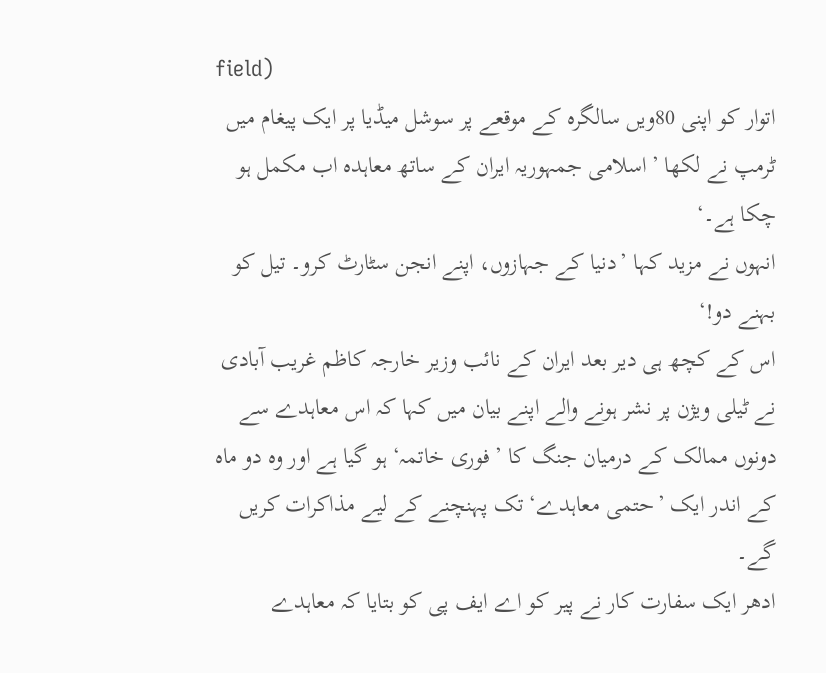field)
اتوار کو اپنی 80ویں سالگرہ کے موقعے پر سوشل میڈیا پر ایک پیغام میں ٹرمپ نے لکھا ’اسلامی جمہوریہ ایران کے ساتھ معاہدہ اب مکمل ہو چکا ہے۔‘
انہوں نے مزید کہا ’دنیا کے جہازوں، اپنے انجن سٹارٹ کرو۔ تیل کو بہنے دو!‘
اس کے کچھ ہی دیر بعد ایران کے نائب وزیر خارجہ کاظم غریب آبادی نے ٹیلی ویژن پر نشر ہونے والے اپنے بیان میں کہا کہ اس معاہدے سے دونوں ممالک کے درمیان جنگ کا ’فوری خاتمہ‘ ہو گیا ہے اور وہ دو ماہ کے اندر ایک ’حتمی معاہدے‘ تک پہنچنے کے لیے مذاکرات کریں گے۔
ادھر ایک سفارت کار نے پیر کو اے ایف پی کو بتایا کہ معاہدے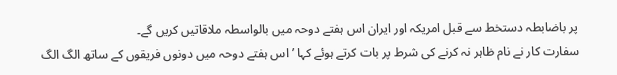پر باضابطہ دستخط سے قبل امریکہ اور ایران اس ہفتے دوحہ میں بالواسطہ ملاقاتیں کریں گے۔
سفارت کار نے نام ظاہر نہ کرنے کی شرط پر بات کرتے ہوئے کہا ’اس ہفتے دوحہ میں دونوں فریقوں کے ساتھ الگ الگ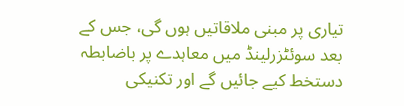تیاری پر مبنی ملاقاتیں ہوں گی، جس کے بعد سوئٹزرلینڈ میں معاہدے پر باضابطہ دستخط کیے جائیں گے اور تکنیکی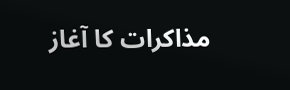مذاکرات کا آغاز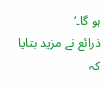ہو گا۔‘
ذرائع نے مزید بتایا کہ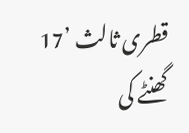قطری ثالث ’17 گھنٹے کی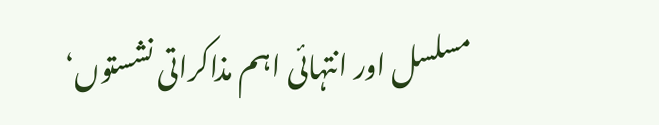مسلسل اور انتہائی اہم مذاکراتی نشستوں‘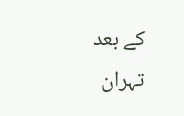کے بعد تہران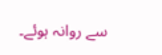سے روانہ ہوئے۔